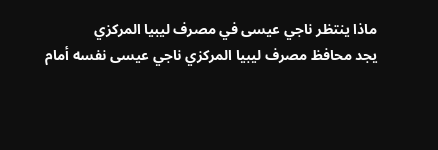ماذا ينتظر ناجي عيسى في مصرف ليبيا المركزي
يجد محافظ مصرف ليبيا المركزي ناجي عيسى نفسه أمام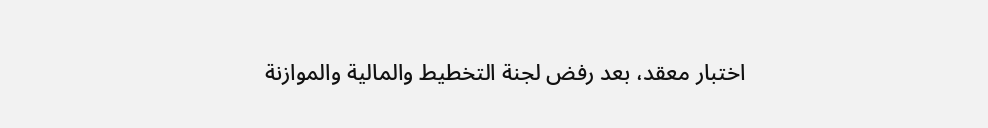اختبار معقد، بعد رفض لجنة التخطيط والمالية والموازنة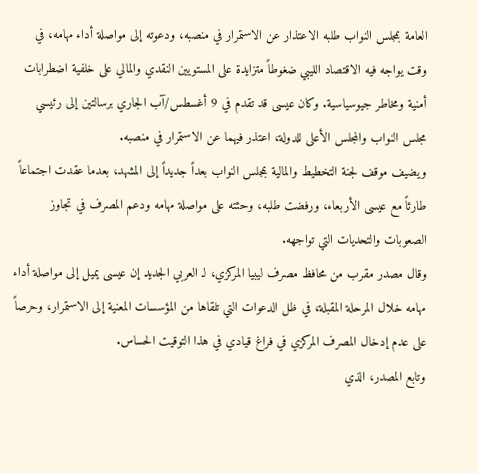العامة بمجلس النواب طلبه الاعتذار عن الاستمرار في منصبه، ودعوته إلى مواصلة أداء مهامه، في وقت يواجه فيه الاقتصاد الليبي ضغوطاً متزايدة على المستويين النقدي والمالي على خلفية اضطرابات أمنية ومخاطر جيوسياسية. وكان عيسى قد تقدم في 9 أغسطس/آب الجاري برسالتين إلى رئيسي مجلس النواب والمجلس الأعلى للدولة، اعتذر فيهما عن الاستمرار في منصبه.
ويضيف موقف لجنة التخطيط والمالية بمجلس النواب بعداً جديداً إلى المشهد، بعدما عقدت اجتماعاً طارئاً مع عيسى الأربعاء، ورفضت طلبه، وحثته على مواصلة مهامه ودعم المصرف في تجاوز الصعوبات والتحديات التي تواجهه.
وقال مصدر مقرب من محافظ مصرف ليبيا المركزي، لـ العربي الجديد إن عيسى يميل إلى مواصلة أداء مهامه خلال المرحلة المقبلة، في ظل الدعوات التي تلقاها من المؤسسات المعنية إلى الاستمرار، وحرصاً على عدم إدخال المصرف المركزي في فراغ قيادي في هذا التوقيت الحساس.
وتابع المصدر، الذي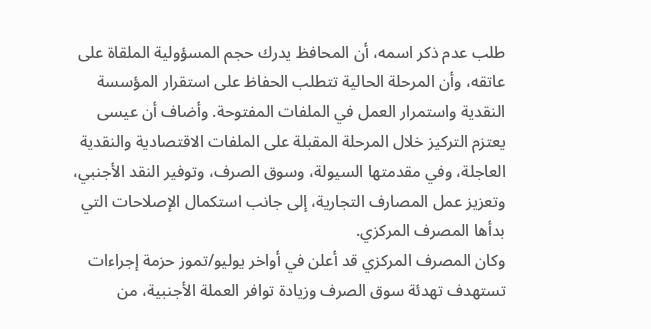طلب عدم ذكر اسمه، أن المحافظ يدرك حجم المسؤولية الملقاة على عاتقه، وأن المرحلة الحالية تتطلب الحفاظ على استقرار المؤسسة النقدية واستمرار العمل في الملفات المفتوحة. وأضاف أن عيسى يعتزم التركيز خلال المرحلة المقبلة على الملفات الاقتصادية والنقدية العاجلة، وفي مقدمتها السيولة، وسوق الصرف، وتوفير النقد الأجنبي، وتعزيز عمل المصارف التجارية، إلى جانب استكمال الإصلاحات التي بدأها المصرف المركزي.
وكان المصرف المركزي قد أعلن في أواخر يوليو/تموز حزمة إجراءات تستهدف تهدئة سوق الصرف وزيادة توافر العملة الأجنبية، من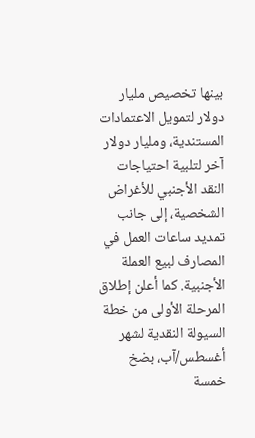بينها تخصيص مليار دولار لتمويل الاعتمادات المستندية، ومليار دولار آخر لتلبية احتياجات النقد الأجنبي للأغراض الشخصية، إلى جانب تمديد ساعات العمل في المصارف لبيع العملة الأجنبية. كما أعلن إطلاق المرحلة الأولى من خطة السيولة النقدية لشهر أغسطس/آب، بضخ خمسة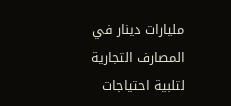مليارات دينار في المصارف التجارية لتلبية احتياجات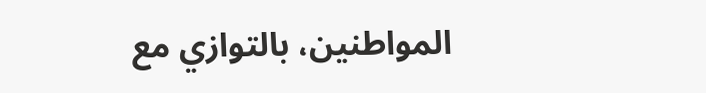المواطنين، بالتوازي مع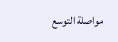مواصلة التوسع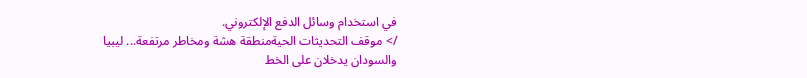في استخدام وسائل الدفع الإلكتروني.
/> موقف التحديثات الحيةمنطقة هشة ومخاطر مرتفعة... ليبيا والسودان يدخلان على الخط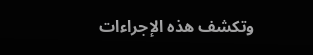وتكشف هذه الإجراءات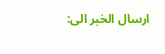ارسال الخبر الى: